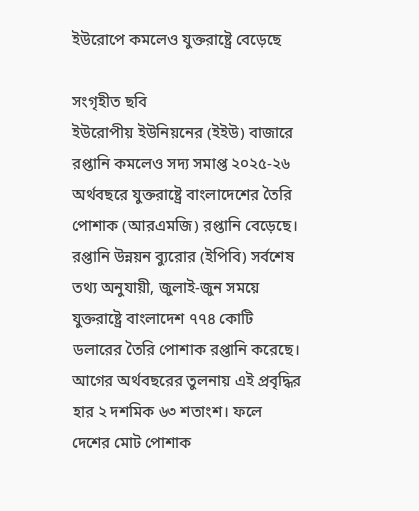ইউরোপে কমলেও যুক্তরাষ্ট্রে বেড়েছে

সংগৃহীত ছবি
ইউরোপীয় ইউনিয়নের (ইইউ) বাজারে রপ্তানি কমলেও সদ্য সমাপ্ত ২০২৫-২৬ অর্থবছরে যুক্তরাষ্ট্রে বাংলাদেশের তৈরি পোশাক (আরএমজি) রপ্তানি বেড়েছে। রপ্তানি উন্নয়ন ব্যুরোর (ইপিবি) সর্বশেষ তথ্য অনুযায়ী, জুলাই-জুন সময়ে যুক্তরাষ্ট্রে বাংলাদেশ ৭৭৪ কোটি ডলারের তৈরি পোশাক রপ্তানি করেছে। আগের অর্থবছরের তুলনায় এই প্রবৃদ্ধির হার ২ দশমিক ৬৩ শতাংশ। ফলে দেশের মোট পোশাক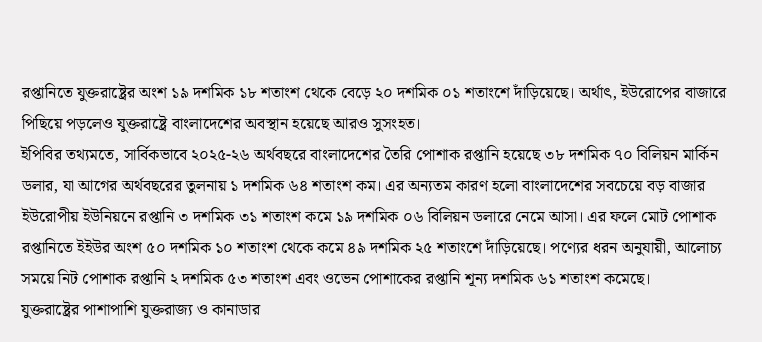রপ্তানিতে যুক্তরাষ্ট্রের অংশ ১৯ দশমিক ১৮ শতাংশ থেকে বেড়ে ২০ দশমিক ০১ শতাংশে দাঁড়িয়েছে। অর্থাৎ, ইউরোপের বাজারে পিছিয়ে পড়লেও যুক্তরাষ্ট্রে বাংলাদেশের অবস্থান হয়েছে আরও সুসংহত।
ইপিবির তথ্যমতে, সার্বিকভাবে ২০২৫-২৬ অর্থবছরে বাংলাদেশের তৈরি পোশাক রপ্তানি হয়েছে ৩৮ দশমিক ৭০ বিলিয়ন মার্কিন ডলার, যা আগের অর্থবছরের তুলনায় ১ দশমিক ৬৪ শতাংশ কম। এর অন্যতম কারণ হলো বাংলাদেশের সবচেয়ে বড় বাজার ইউরোপীয় ইউনিয়নে রপ্তানি ৩ দশমিক ৩১ শতাংশ কমে ১৯ দশমিক ০৬ বিলিয়ন ডলারে নেমে আসা। এর ফলে মোট পোশাক রপ্তানিতে ইইউর অংশ ৫০ দশমিক ১০ শতাংশ থেকে কমে ৪৯ দশমিক ২৫ শতাংশে দাঁড়িয়েছে। পণ্যের ধরন অনুযায়ী, আলোচ্য সময়ে নিট পোশাক রপ্তানি ২ দশমিক ৫৩ শতাংশ এবং ওভেন পোশাকের রপ্তানি শূন্য দশমিক ৬১ শতাংশ কমেছে।
যুক্তরাষ্ট্রের পাশাপাশি যুক্তরাজ্য ও কানাডার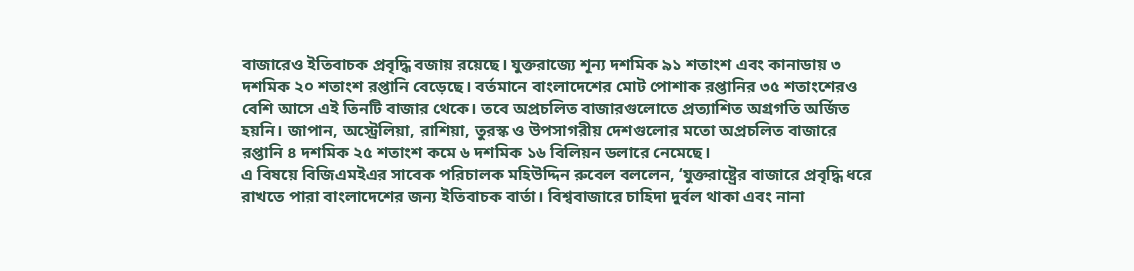বাজারেও ইতিবাচক প্রবৃদ্ধি বজায় রয়েছে। যুক্তরাজ্যে শূন্য দশমিক ৯১ শতাংশ এবং কানাডায় ৩ দশমিক ২০ শতাংশ রপ্তানি বেড়েছে। বর্তমানে বাংলাদেশের মোট পোশাক রপ্তানির ৩৫ শতাংশেরও বেশি আসে এই তিনটি বাজার থেকে। তবে অপ্রচলিত বাজারগুলোতে প্রত্যাশিত অগ্রগতি অর্জিত হয়নি। জাপান, অস্ট্রেলিয়া, রাশিয়া, তুরস্ক ও উপসাগরীয় দেশগুলোর মতো অপ্রচলিত বাজারে রপ্তানি ৪ দশমিক ২৫ শতাংশ কমে ৬ দশমিক ১৬ বিলিয়ন ডলারে নেমেছে।
এ বিষয়ে বিজিএমইএর সাবেক পরিচালক মহিউদ্দিন রুবেল বললেন, ‘যুক্তরাষ্ট্রের বাজারে প্রবৃদ্ধি ধরে রাখতে পারা বাংলাদেশের জন্য ইতিবাচক বার্তা। বিশ্ববাজারে চাহিদা দুর্বল থাকা এবং নানা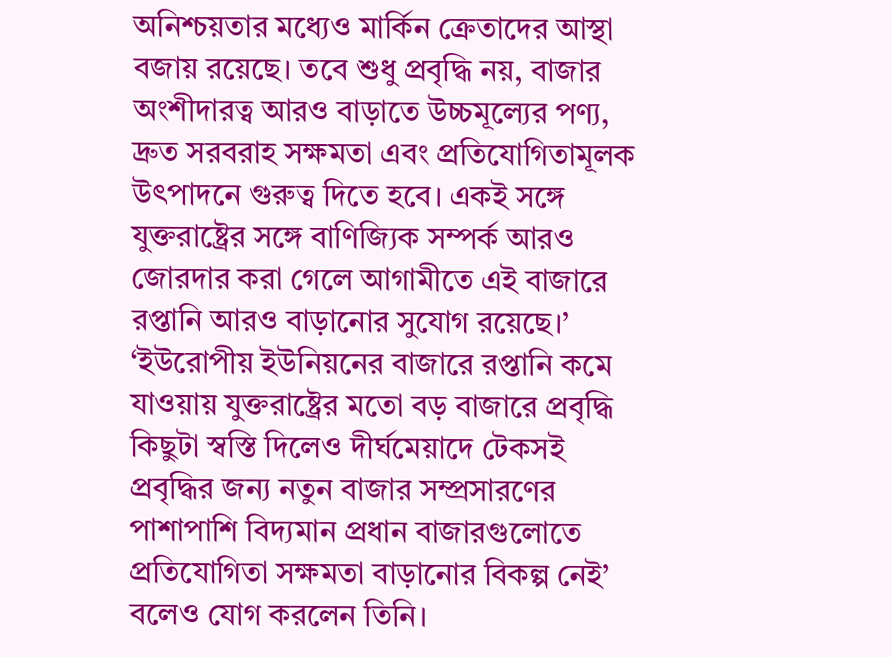অনিশ্চয়তার মধ্যেও মার্কিন ক্রেতাদের আস্থা বজায় রয়েছে। তবে শুধু প্রবৃদ্ধি নয়, বাজার অংশীদারত্ব আরও বাড়াতে উচ্চমূল্যের পণ্য, দ্রুত সরবরাহ সক্ষমতা এবং প্রতিযোগিতামূলক উৎপাদনে গুরুত্ব দিতে হবে। একই সঙ্গে যুক্তরাষ্ট্রের সঙ্গে বাণিজ্যিক সম্পর্ক আরও জোরদার করা গেলে আগামীতে এই বাজারে রপ্তানি আরও বাড়ানোর সুযোগ রয়েছে।’
‘ইউরোপীয় ইউনিয়নের বাজারে রপ্তানি কমে যাওয়ায় যুক্তরাষ্ট্রের মতো বড় বাজারে প্রবৃদ্ধি কিছুটা স্বস্তি দিলেও দীর্ঘমেয়াদে টেকসই প্রবৃদ্ধির জন্য নতুন বাজার সম্প্রসারণের পাশাপাশি বিদ্যমান প্রধান বাজারগুলোতে প্রতিযোগিতা সক্ষমতা বাড়ানোর বিকল্প নেই’ বলেও যোগ করলেন তিনি।